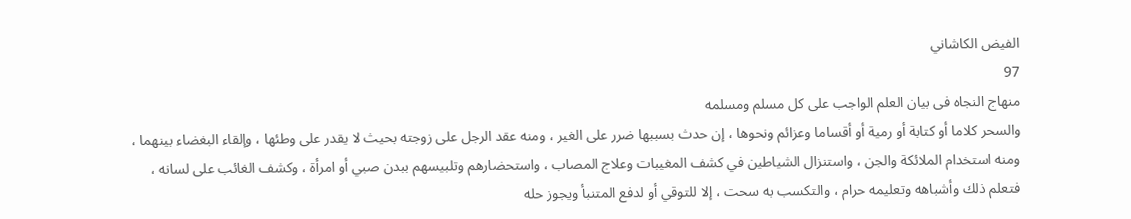الفيض الكاشاني
97
منهاج النجاه فى بيان العلم الواجب على كل مسلم ومسلمه
والسحر كلاما أو كتابة أو رمية أو أقساما وعزائم ونحوها ، إن حدث بسببها ضرر على الغير ، ومنه عقد الرجل على زوجته بحيث لا يقدر على وطئها ، وإلقاء البغضاء بينهما ، ومنه استخدام الملائكة والجن ، واستنزال الشياطين في كشف المغيبات وعلاج المصاب ، واستحضارهم وتلبيسهم ببدن صبي أو امرأة ، وكشف الغائب على لسانه ، فتعلم ذلك وأشباهه وتعليمه حرام ، والتكسب به سحت ، إلا للتوقي أو لدفع المتنبأ ويجوز حله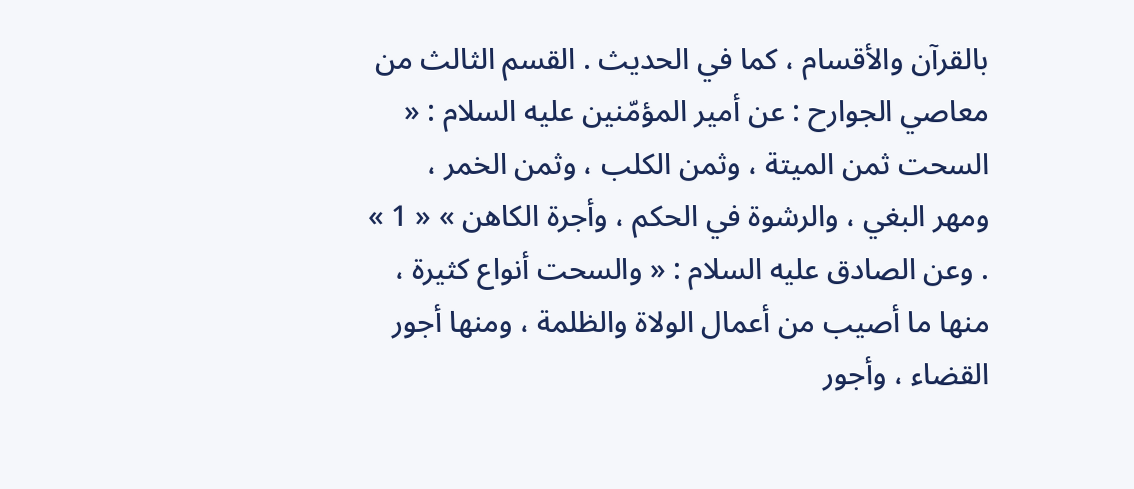بالقرآن والأقسام ، كما في الحديث . القسم الثالث من معاصي الجوارح : عن أمير المؤمّنين عليه السلام : « السحت ثمن الميتة ، وثمن الكلب ، وثمن الخمر ، ومهر البغي ، والرشوة في الحكم ، وأجرة الكاهن » « 1 » . وعن الصادق عليه السلام : « والسحت أنواع كثيرة ، منها ما أصيب من أعمال الولاة والظلمة ، ومنها أجور القضاء ، وأجور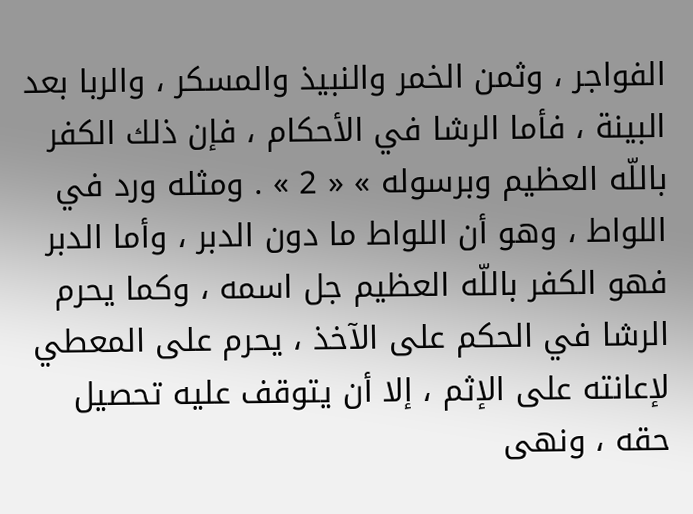الفواجر ، وثمن الخمر والنبيذ والمسكر ، والربا بعد البينة ، فأما الرشا في الأحكام ، فإن ذلك الكفر باللّه العظيم وبرسوله » « 2 » . ومثله ورد في اللواط ، وهو أن اللواط ما دون الدبر ، وأما الدبر فهو الكفر باللّه العظيم جل اسمه ، وكما يحرم الرشا في الحكم على الآخذ ، يحرم على المعطي لإعانته على الإثم ، إلا أن يتوقف عليه تحصيل حقه ، ونهى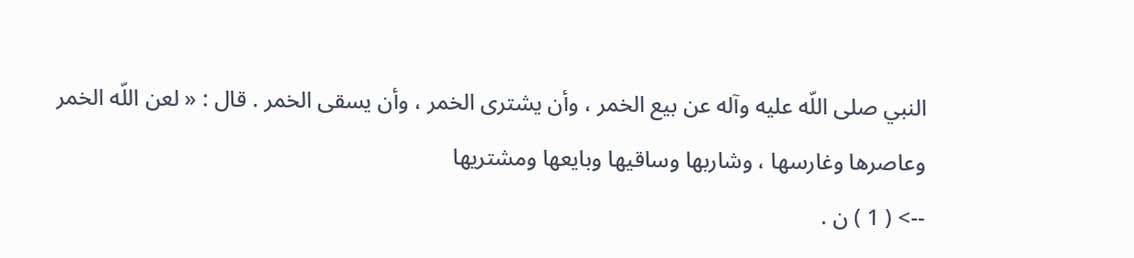النبي صلى اللّه عليه وآله عن بيع الخمر ، وأن يشترى الخمر ، وأن يسقى الخمر . قال : « لعن اللّه الخمر وعاصرها وغارسها ، وشاربها وساقيها وبايعها ومشتريها
--> ( 1 ) ن .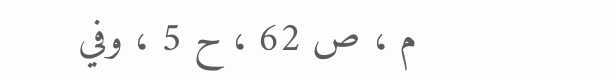م ، ص 62 ، ح 5 ، وفي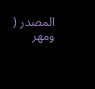المصدر ( ومهر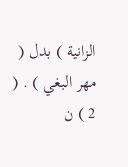الزانية ) بدل ( مهر البغي ) . ( 2 ) ن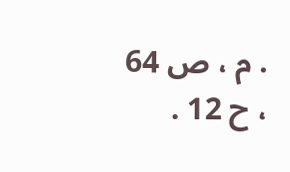. م ، ص 64 ، ح 12 .